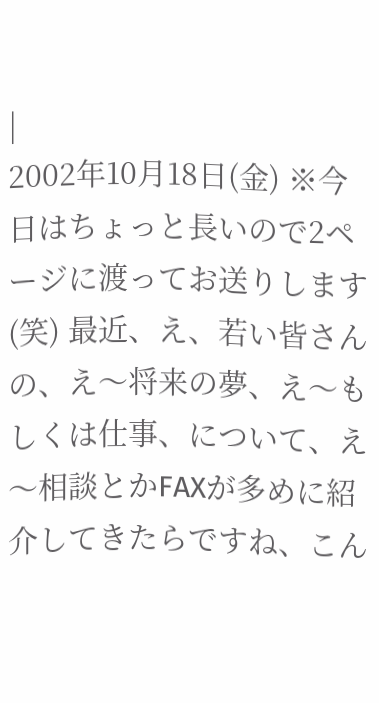|
2002年10月18日(金) ※今日はちょっと長いので2ページに渡ってお送りします(笑) 最近、え、若い皆さんの、え〜将来の夢、え〜もしくは仕事、について、え〜相談とかFAXが多めに紹介してきたらですね、こん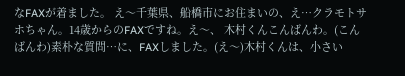なFAXが着ました。 え〜千葉県、船橋市にお住まいの、え…クラモトサホちゃん。14歳からのFAXですね。え〜、 木村くんこんばんわ。(こんばんわ)素朴な質問…に、FAXしました。(え〜)木村くんは、小さい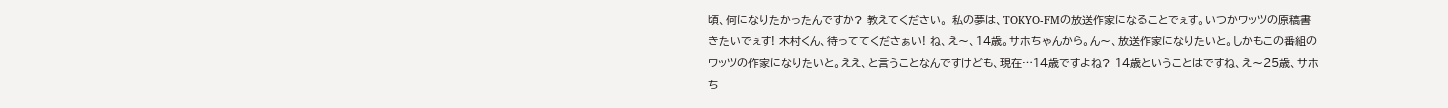頃、何になりたかったんですか? 教えてください。 私の夢は、TOKYO-FMの放送作家になることでぇす。いつかワッツの原稿書きたいでぇす! 木村くん、待っててくださぁい! ね、え〜、14歳。サホちゃんから。ん〜、放送作家になりたいと。しかもこの番組のワッツの作家になりたいと。ええ、と言うことなんですけども、現在…14歳ですよね? 14歳ということはですね、え〜25歳、サホち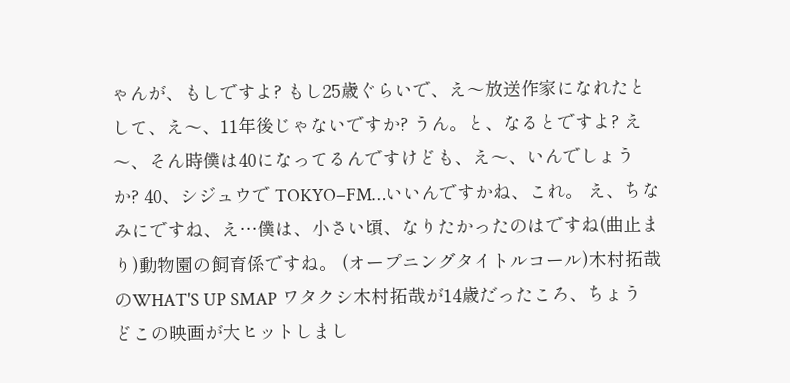ゃんが、もしですよ? もし25歳ぐらいで、え〜放送作家になれたとして、え〜、11年後じゃないですか? うん。と、なるとですよ? え〜、そん時僕は40になってるんですけども、え〜、いんでしょうか? 40、シジュウで TOKYO−FM…いいんですかね、これ。 え、ちなみにですね、え…僕は、小さい頃、なりたかったのはですね(曲止まり)動物園の飼育係ですね。 (オープニングタイトルコール)木村拓哉のWHAT'S UP SMAP ワタクシ木村拓哉が14歳だったころ、ちょうどこの映画が大ヒットしまし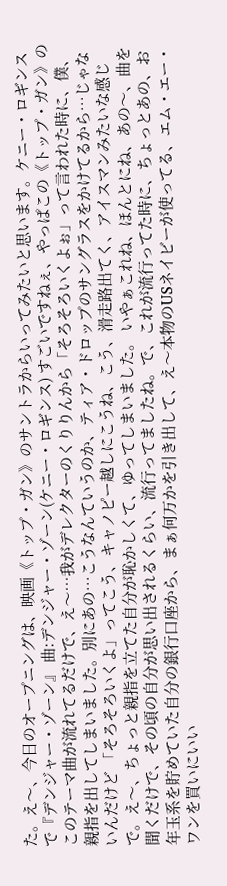た。え〜、今日のオープニングは、映画《トップ・ガン》のサントラからいってみたいと思います。ケニー・ロギンスで『デンジャー・ゾーン』 曲:デンジャー・ゾーン(ケニー・ロギンス) すごいですねぇ、やっぱこの《トップ・ガン》のこのテーマ曲が流れてるだけで、え〜…我がデレクターのくりりんから「そろそろいくよぉ」って言われた時に、僕、親指を出してしまいました。別にあの…こうなんていうのか、ティア・ドロップのサングラスをかけてるから…じゃないんだけど 「そろそろいくよ」ってこう、キャノピー越しにこうね、こう、滑走路出てく、アイスマンみたいな感じで。え〜、ちょっと親指を立てた自分が恥かしくて、ゆってしまいました。 いやぁこれね、ほんとにね、あの〜、曲を聞くだけで、その頃の自分が思い出されるくらい、流行ってましたね。で、これが流行ってた時に、ちょっとあの、お年玉系を貯めていた自分の銀行口座から、まぁ何万かを引き出して、え〜本物のUSネイビーが使ってる、エム・エー・ワンを買いにいい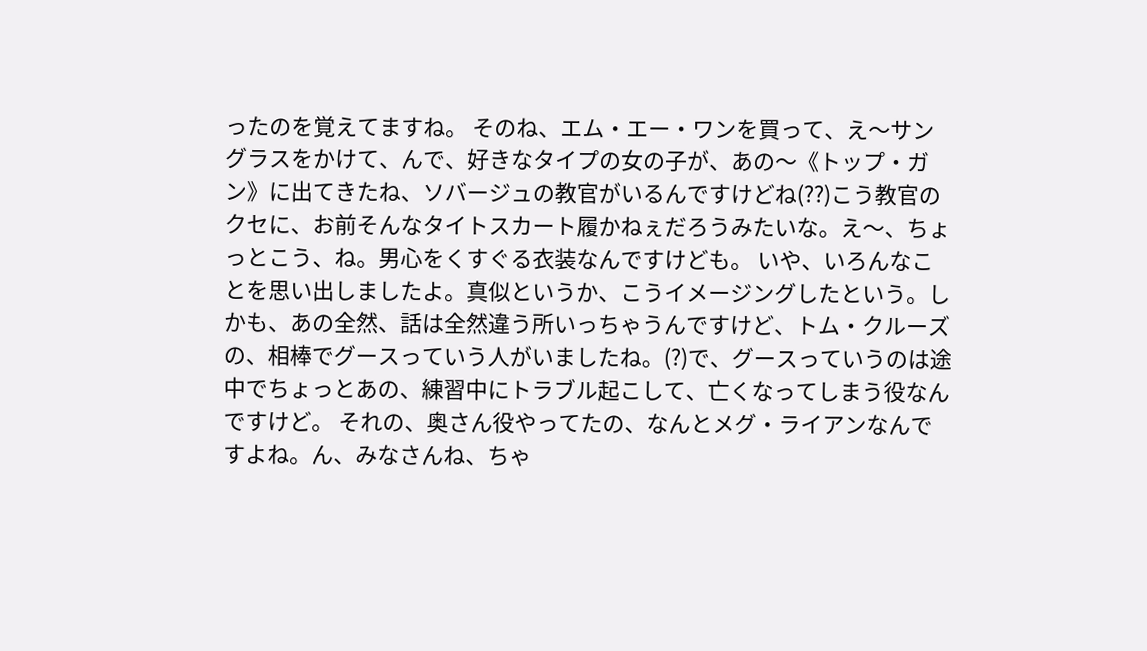ったのを覚えてますね。 そのね、エム・エー・ワンを買って、え〜サングラスをかけて、んで、好きなタイプの女の子が、あの〜《トップ・ガン》に出てきたね、ソバージュの教官がいるんですけどね(??)こう教官のクセに、お前そんなタイトスカート履かねぇだろうみたいな。え〜、ちょっとこう、ね。男心をくすぐる衣装なんですけども。 いや、いろんなことを思い出しましたよ。真似というか、こうイメージングしたという。しかも、あの全然、話は全然違う所いっちゃうんですけど、トム・クルーズの、相棒でグースっていう人がいましたね。(?)で、グースっていうのは途中でちょっとあの、練習中にトラブル起こして、亡くなってしまう役なんですけど。 それの、奥さん役やってたの、なんとメグ・ライアンなんですよね。ん、みなさんね、ちゃ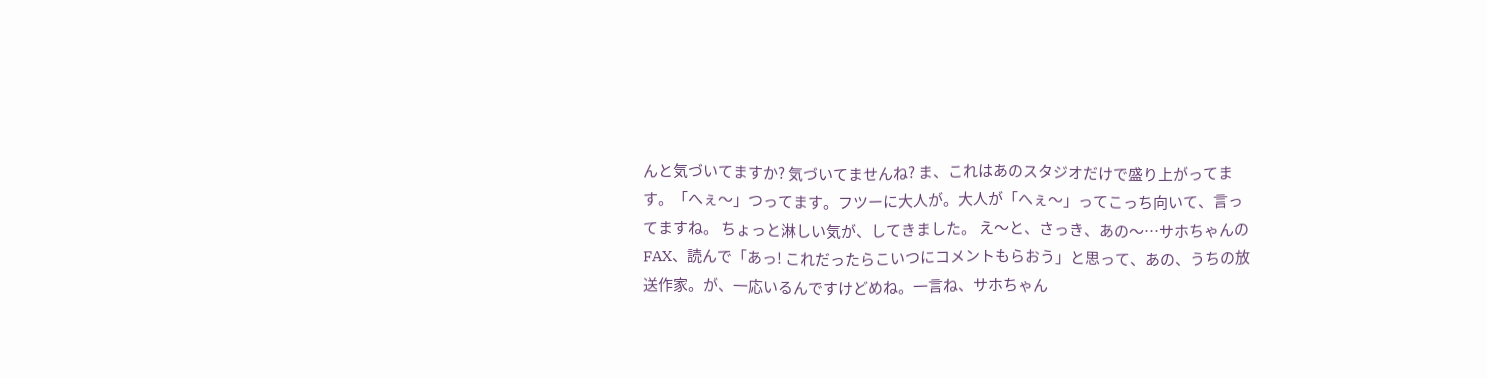んと気づいてますか? 気づいてませんね? ま、これはあのスタジオだけで盛り上がってます。「へぇ〜」つってます。フツーに大人が。大人が「へぇ〜」ってこっち向いて、言ってますね。 ちょっと淋しい気が、してきました。 え〜と、さっき、あの〜…サホちゃんのFAX、読んで「あっ! これだったらこいつにコメントもらおう」と思って、あの、うちの放送作家。が、一応いるんですけどめね。一言ね、サホちゃん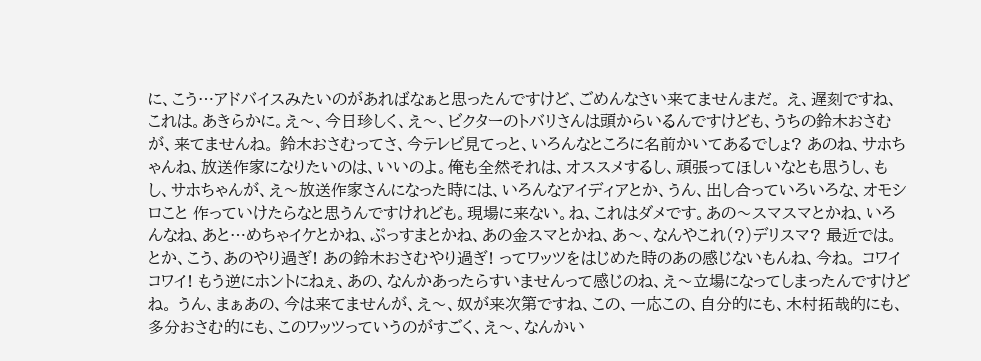に、こう…アドバイスみたいのがあればなぁと思ったんですけど、ごめんなさい来てませんまだ。 え、遅刻ですね、これは。あきらかに。え〜、今日珍しく、え〜、ビクターのトバリさんは頭からいるんですけども、うちの鈴木おさむが、来てませんね。 鈴木おさむってさ、今テレビ見てっと、いろんなところに名前かいてあるでしょ? あのね、サホちゃんね、放送作家になりたいのは、いいのよ。俺も全然それは、オススメするし、頑張ってほしいなとも思うし、もし、サホちゃんが、え〜放送作家さんになった時には、いろんなアイディアとか、うん、出し合っていろいろな、オモシロこと 作っていけたらなと思うんですけれども。現場に来ない。ね、これはダメです。あの〜スマスマとかね、いろんなね、あと…めちゃイケとかね、ぷっすまとかね、あの金スマとかね、あ〜、なんやこれ(?)デリスマ? 最近では。とか、こう、あのやり過ぎ! あの鈴木おさむやり過ぎ! ってワッツをはじめた時のあの感じないもんね、今ね。 コワイコワイ! もう逆にホントにねぇ、あの、なんかあったらすいませんって感じのね、え〜立場になってしまったんですけどね。 うん、まぁあの、今は来てませんが、え〜、奴が来次第ですね、この、一応この、自分的にも、木村拓哉的にも、多分おさむ的にも、このワッツっていうのがすごく、え〜、なんかい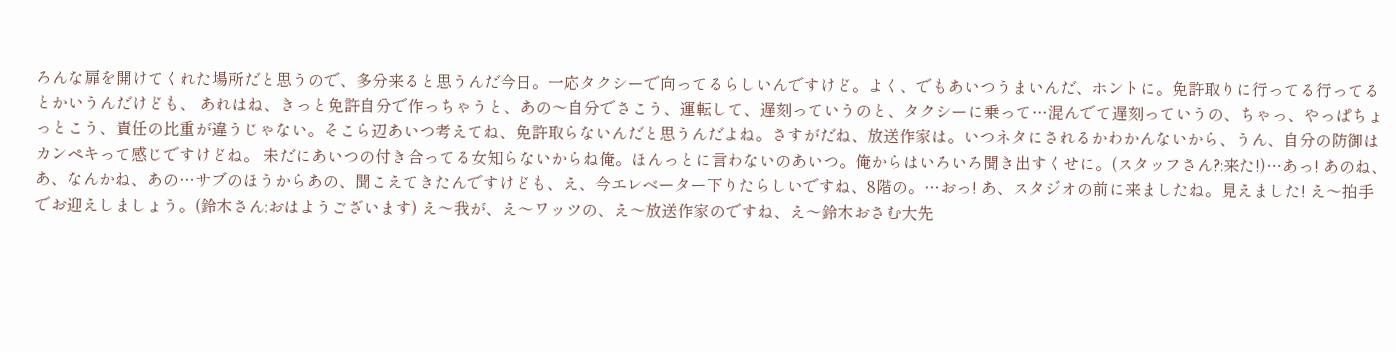ろんな扉を開けてくれた場所だと思うので、多分来ると思うんだ今日。一応タクシーで向ってるらしいんですけど。よく、でもあいつうまいんだ、ホントに。免許取りに行ってる行ってるとかいうんだけども、 あれはね、きっと免許自分で作っちゃうと、あの〜自分でさこう、運転して、遅刻っていうのと、タクシーに乗って…混んでて遅刻っていうの、ちゃっ、やっぱちょっとこう、責任の比重が違うじゃない。そこら辺あいつ考えてね、免許取らないんだと思うんだよね。さすがだね、放送作家は。いつネタにされるかわかんないから、うん、自分の防御はカンペキって感じですけどね。 未だにあいつの付き合ってる女知らないからね俺。ほんっとに言わないのあいつ。俺からはいろいろ聞き出すくせに。(スタッフさん?:来た!)…あっ! あのね、あ、なんかね、あの…サブのほうからあの、聞こえてきたんですけども、え、今エレベーター下りたらしいですね、8階の。…おっ! あ、スタジオの前に来ましたね。見えました! え〜拍手でお迎えしましょう。(鈴木さん:おはようございます) え〜我が、え〜ワッツの、え〜放送作家のですね、え〜鈴木おさむ大先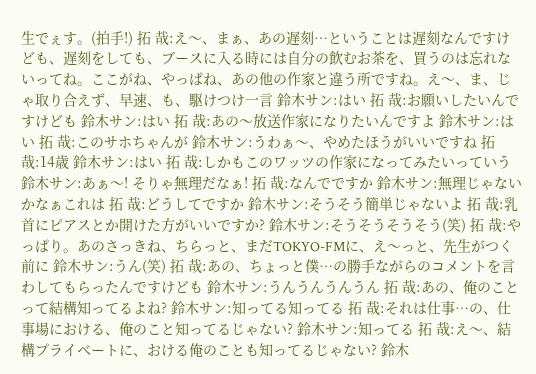生でぇす。(拍手!) 拓 哉:え〜、まぁ、あの遅刻…ということは遅刻なんですけども、遅刻をしても、ブースに入る時には自分の飲むお茶を、買うのは忘れないってね。ここがね、やっぱね、あの他の作家と違う所ですね。え〜、ま、じゃ取り合えず、早速、も、駆けつけ一言 鈴木サン:はい 拓 哉:お願いしたいんですけども 鈴木サン:はい 拓 哉:あの〜放送作家になりたいんですよ 鈴木サン:はい 拓 哉:このサホちゃんが 鈴木サン:うわぁ〜、やめたほうがいいですね 拓 哉:14歳 鈴木サン:はい 拓 哉:しかもこのワッツの作家になってみたいっていう 鈴木サン:あぁ〜! そりゃ無理だなぁ! 拓 哉:なんでですか 鈴木サン:無理じゃないかなぁこれは 拓 哉:どうしてですか 鈴木サン:そうそう簡単じゃないよ 拓 哉:乳首にピアスとか開けた方がいいですか? 鈴木サン:そうそうそうそう(笑) 拓 哉:やっぱり。あのさっきね、ちらっと、まだTOKYO-FMに、え〜っと、先生がつく前に 鈴木サン:うん(笑) 拓 哉:あの、ちょっと僕…の勝手ながらのコメントを言わしてもらったんですけども 鈴木サン:うんうんうんうん 拓 哉:あの、俺のことって結構知ってるよね? 鈴木サン:知ってる知ってる 拓 哉:それは仕事…の、仕事場における、俺のこと知ってるじゃない? 鈴木サン:知ってる 拓 哉:え〜、結構プライベートに、おける俺のことも知ってるじゃない? 鈴木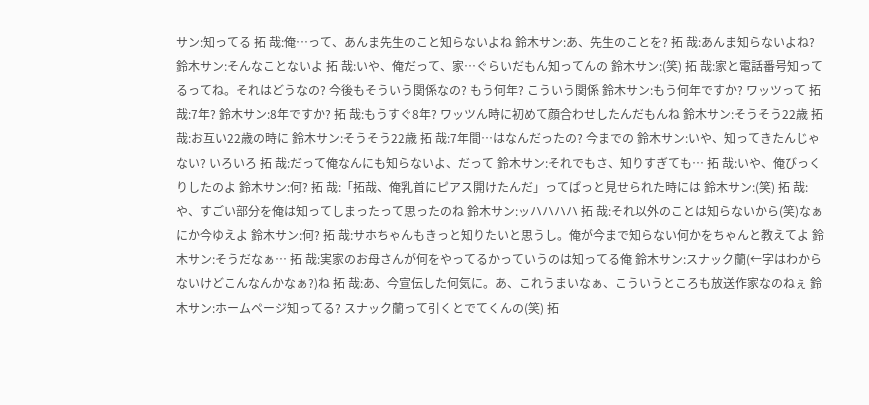サン:知ってる 拓 哉:俺…って、あんま先生のこと知らないよね 鈴木サン:あ、先生のことを? 拓 哉:あんま知らないよね? 鈴木サン:そんなことないよ 拓 哉:いや、俺だって、家…ぐらいだもん知ってんの 鈴木サン:(笑) 拓 哉:家と電話番号知ってるってね。それはどうなの? 今後もそういう関係なの? もう何年? こういう関係 鈴木サン:もう何年ですか? ワッツって 拓 哉:7年? 鈴木サン:8年ですか? 拓 哉:もうすぐ8年? ワッツん時に初めて顔合わせしたんだもんね 鈴木サン:そうそう22歳 拓 哉:お互い22歳の時に 鈴木サン:そうそう22歳 拓 哉:7年間…はなんだったの? 今までの 鈴木サン:いや、知ってきたんじゃない? いろいろ 拓 哉:だって俺なんにも知らないよ、だって 鈴木サン:それでもさ、知りすぎても… 拓 哉:いや、俺びっくりしたのよ 鈴木サン:何? 拓 哉:「拓哉、俺乳首にピアス開けたんだ」ってぱっと見せられた時には 鈴木サン:(笑) 拓 哉:や、すごい部分を俺は知ってしまったって思ったのね 鈴木サン:ッハハハハ 拓 哉:それ以外のことは知らないから(笑)なぁにか今ゆえよ 鈴木サン:何? 拓 哉:サホちゃんもきっと知りたいと思うし。俺が今まで知らない何かをちゃんと教えてよ 鈴木サン:そうだなぁ… 拓 哉:実家のお母さんが何をやってるかっていうのは知ってる俺 鈴木サン:スナック蘭(←字はわからないけどこんなんかなぁ?)ね 拓 哉:あ、今宣伝した何気に。あ、これうまいなぁ、こういうところも放送作家なのねぇ 鈴木サン:ホームページ知ってる? スナック蘭って引くとでてくんの(笑) 拓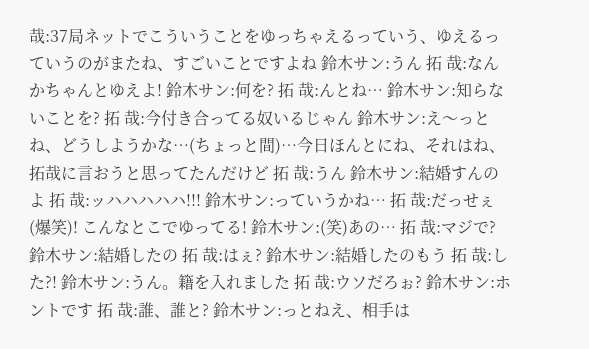哉:37局ネットでこういうことをゆっちゃえるっていう、ゆえるっていうのがまたね、すごいことですよね 鈴木サン:うん 拓 哉:なんかちゃんとゆえよ! 鈴木サン:何を? 拓 哉:んとね… 鈴木サン:知らないことを? 拓 哉:今付き合ってる奴いるじゃん 鈴木サン:え〜っとね、どうしようかな…(ちょっと間)…今日ほんとにね、それはね、拓哉に言おうと思ってたんだけど 拓 哉:うん 鈴木サン:結婚すんのよ 拓 哉:ッハハハハハ!!! 鈴木サン:っていうかね… 拓 哉:だっせぇ(爆笑)! こんなとこでゆってる! 鈴木サン:(笑)あの… 拓 哉:マジで? 鈴木サン:結婚したの 拓 哉:はぇ? 鈴木サン:結婚したのもう 拓 哉:した?! 鈴木サン:うん。籍を入れました 拓 哉:ウソだろぉ? 鈴木サン:ホントです 拓 哉:誰、誰と? 鈴木サン:っとねえ、相手は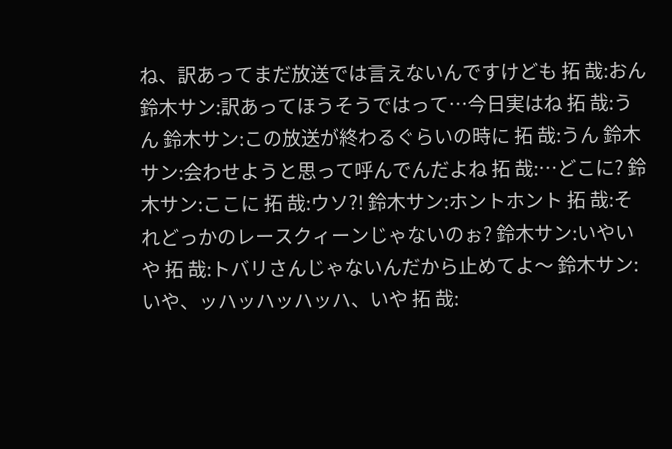ね、訳あってまだ放送では言えないんですけども 拓 哉:おん 鈴木サン:訳あってほうそうではって…今日実はね 拓 哉:うん 鈴木サン:この放送が終わるぐらいの時に 拓 哉:うん 鈴木サン:会わせようと思って呼んでんだよね 拓 哉:…どこに? 鈴木サン:ここに 拓 哉:ウソ?! 鈴木サン:ホントホント 拓 哉:それどっかのレースクィーンじゃないのぉ? 鈴木サン:いやいや 拓 哉:トバリさんじゃないんだから止めてよ〜 鈴木サン:いや、ッハッハッハッハ、いや 拓 哉: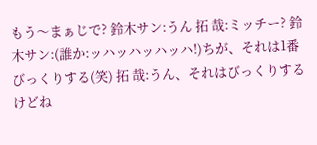もう〜まぁじで? 鈴木サン:うん 拓 哉:ミッチー? 鈴木サン:(誰か:ッハッハッハッハ!)ちが、それは1番びっくりする(笑) 拓 哉:うん、それはびっくりするけどね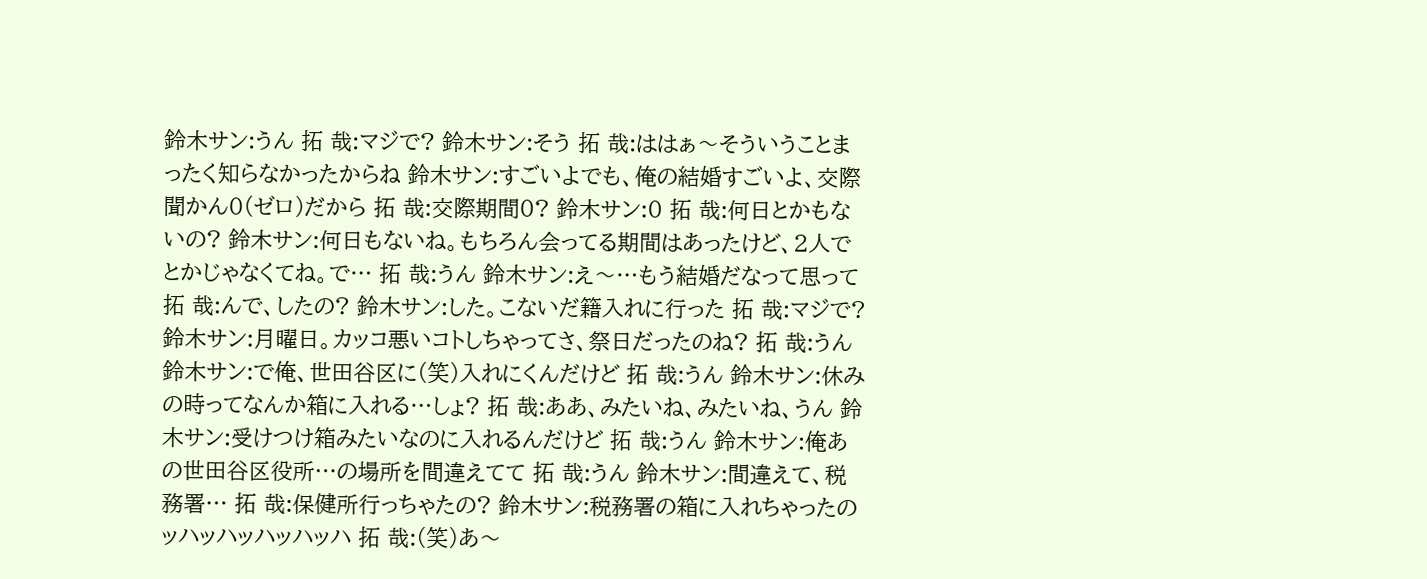鈴木サン:うん 拓 哉:マジで? 鈴木サン:そう 拓 哉:ははぁ〜そういうことまったく知らなかったからね 鈴木サン:すごいよでも、俺の結婚すごいよ、交際聞かん0(ゼロ)だから 拓 哉:交際期間0? 鈴木サン:0 拓 哉:何日とかもないの? 鈴木サン:何日もないね。もちろん会ってる期間はあったけど、2人でとかじゃなくてね。で… 拓 哉:うん 鈴木サン:え〜…もう結婚だなって思って 拓 哉:んで、したの? 鈴木サン:した。こないだ籍入れに行った 拓 哉:マジで? 鈴木サン:月曜日。カッコ悪いコトしちゃってさ、祭日だったのね? 拓 哉:うん 鈴木サン:で俺、世田谷区に(笑)入れにくんだけど 拓 哉:うん 鈴木サン:休みの時ってなんか箱に入れる…しょ? 拓 哉:ああ、みたいね、みたいね、うん 鈴木サン:受けつけ箱みたいなのに入れるんだけど 拓 哉:うん 鈴木サン:俺あの世田谷区役所…の場所を間違えてて 拓 哉:うん 鈴木サン:間違えて、税務署… 拓 哉:保健所行っちゃたの? 鈴木サン:税務署の箱に入れちゃったのッハッハッハッハッハ 拓 哉:(笑)あ〜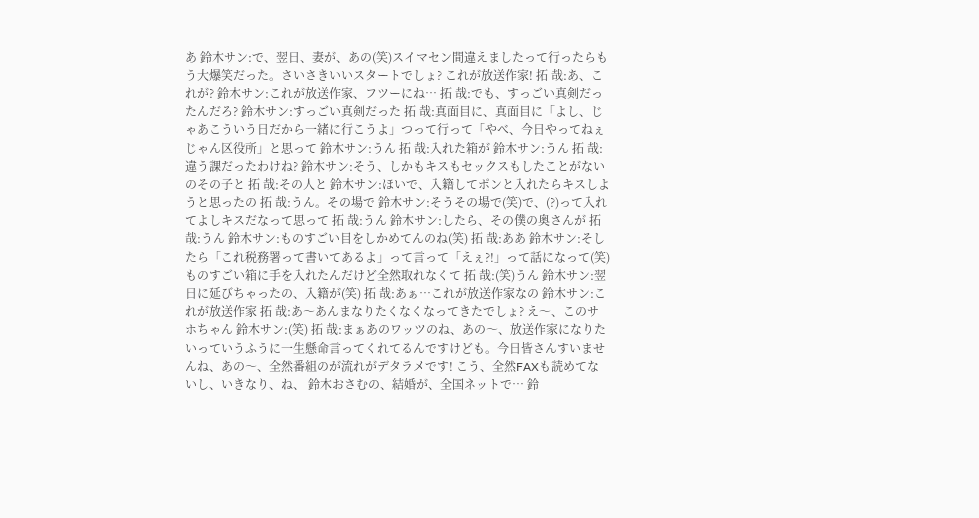あ 鈴木サン:で、翌日、妻が、あの(笑)スイマセン間違えましたって行ったらもう大爆笑だった。さいさきいいスタートでしょ? これが放送作家! 拓 哉:あ、これが? 鈴木サン:これが放送作家、フツーにね… 拓 哉:でも、すっごい真剣だったんだろ? 鈴木サン:すっごい真剣だった 拓 哉:真面目に、真面目に「よし、じゃあこういう日だから一緒に行こうよ」つって行って「やべ、今日やってねぇじゃん区役所」と思って 鈴木サン:うん 拓 哉:入れた箱が 鈴木サン:うん 拓 哉:違う課だったわけね? 鈴木サン:そう、しかもキスもセックスもしたことがないのその子と 拓 哉:その人と 鈴木サン:ほいで、入籍してポンと入れたらキスしようと思ったの 拓 哉:うん。その場で 鈴木サン:そうその場で(笑)で、(?)って入れてよしキスだなって思って 拓 哉:うん 鈴木サン:したら、その僕の奥さんが 拓 哉:うん 鈴木サン:ものすごい目をしかめてんのね(笑) 拓 哉:ああ 鈴木サン:そしたら「これ税務署って書いてあるよ」って言って「えぇ?!」って話になって(笑)ものすごい箱に手を入れたんだけど全然取れなくて 拓 哉:(笑)うん 鈴木サン:翌日に延びちゃったの、入籍が(笑) 拓 哉:あぁ…これが放送作家なの 鈴木サン:これが放送作家 拓 哉:あ〜あんまなりたくなくなってきたでしょ? え〜、このサホちゃん 鈴木サン:(笑) 拓 哉:まぁあのワッツのね、あの〜、放送作家になりたいっていうふうに一生懸命言ってくれてるんですけども。今日皆さんすいませんね、あの〜、全然番組のが流れがデタラメです! こう、全然FAXも読めてないし、いきなり、ね、 鈴木おさむの、結婚が、全国ネットで… 鈴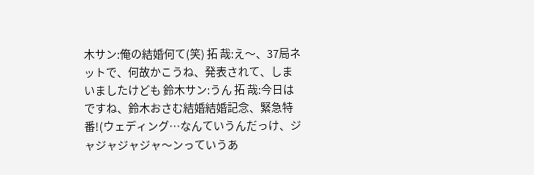木サン:俺の結婚何て(笑) 拓 哉:え〜、37局ネットで、何故かこうね、発表されて、しまいましたけども 鈴木サン:うん 拓 哉:今日はですね、鈴木おさむ結婚結婚記念、緊急特番!(ウェディング…なんていうんだっけ、ジャジャジャジャ〜ンっていうあ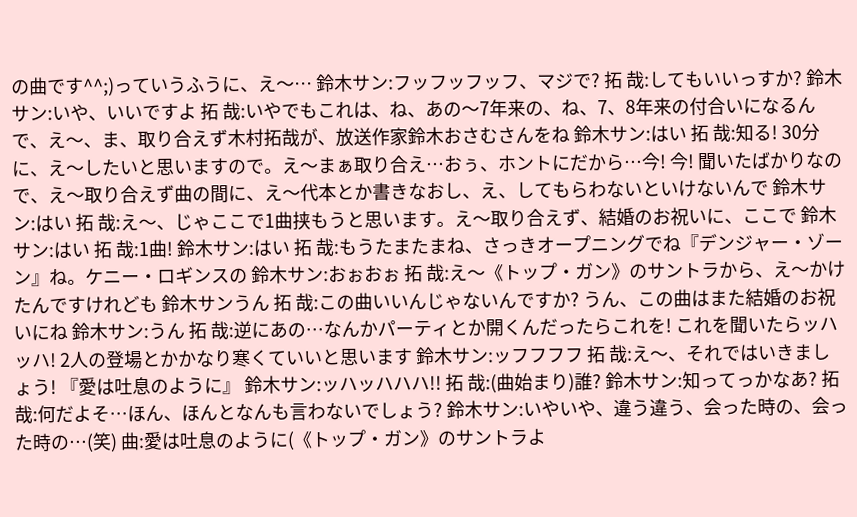の曲です^^;)っていうふうに、え〜… 鈴木サン:フッフッフッフ、マジで? 拓 哉:してもいいっすか? 鈴木サン:いや、いいですよ 拓 哉:いやでもこれは、ね、あの〜7年来の、ね、7、8年来の付合いになるんで、え〜、ま、取り合えず木村拓哉が、放送作家鈴木おさむさんをね 鈴木サン:はい 拓 哉:知る! 30分に、え〜したいと思いますので。え〜まぁ取り合え…おぅ、ホントにだから…今! 今! 聞いたばかりなので、え〜取り合えず曲の間に、え〜代本とか書きなおし、え、してもらわないといけないんで 鈴木サン:はい 拓 哉:え〜、じゃここで1曲挟もうと思います。え〜取り合えず、結婚のお祝いに、ここで 鈴木サン:はい 拓 哉:1曲! 鈴木サン:はい 拓 哉:もうたまたまね、さっきオープニングでね『デンジャー・ゾーン』ね。ケニー・ロギンスの 鈴木サン:おぉおぉ 拓 哉:え〜《トップ・ガン》のサントラから、え〜かけたんですけれども 鈴木サンうん 拓 哉:この曲いいんじゃないんですか? うん、この曲はまた結婚のお祝いにね 鈴木サン:うん 拓 哉:逆にあの…なんかパーティとか開くんだったらこれを! これを聞いたらッハッハ! 2人の登場とかかなり寒くていいと思います 鈴木サン:ッフフフフ 拓 哉:え〜、それではいきましょう! 『愛は吐息のように』 鈴木サン:ッハッハハハ!! 拓 哉:(曲始まり)誰? 鈴木サン:知ってっかなあ? 拓 哉:何だよそ…ほん、ほんとなんも言わないでしょう? 鈴木サン:いやいや、違う違う、会った時の、会った時の…(笑) 曲:愛は吐息のように(《トップ・ガン》のサントラよ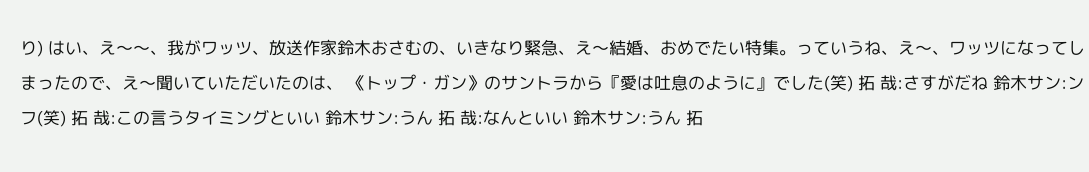り) はい、え〜〜、我がワッツ、放送作家鈴木おさむの、いきなり緊急、え〜結婚、おめでたい特集。っていうね、え〜、ワッツになってしまったので、え〜聞いていただいたのは、 《トップ・ガン》のサントラから『愛は吐息のように』でした(笑) 拓 哉:さすがだね 鈴木サン:ンフ(笑) 拓 哉:この言うタイミングといい 鈴木サン:うん 拓 哉:なんといい 鈴木サン:うん 拓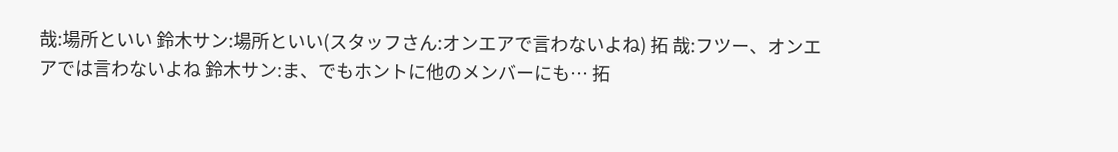哉:場所といい 鈴木サン:場所といい(スタッフさん:オンエアで言わないよね) 拓 哉:フツー、オンエアでは言わないよね 鈴木サン:ま、でもホントに他のメンバーにも… 拓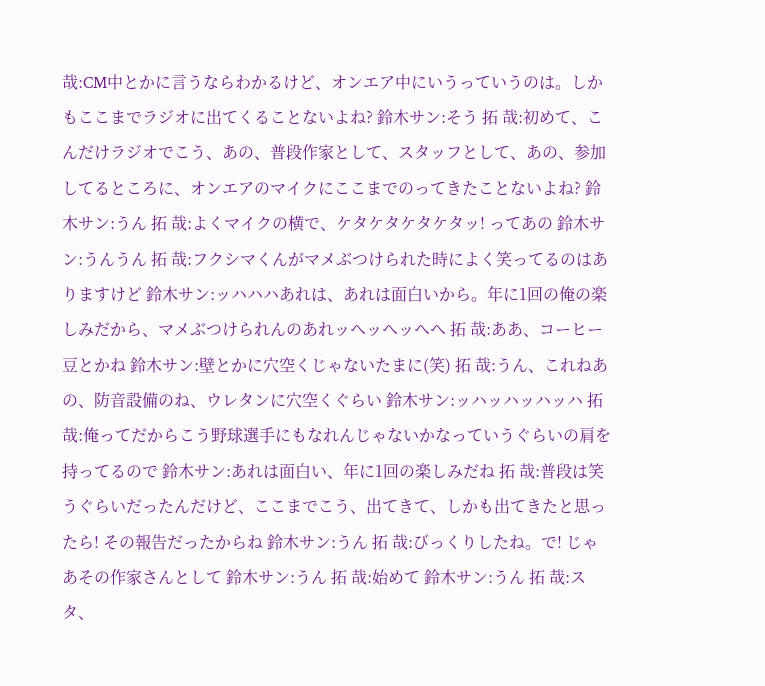哉:CM中とかに言うならわかるけど、オンエア中にいうっていうのは。しかもここまでラジオに出てくることないよね? 鈴木サン:そう 拓 哉:初めて、こんだけラジオでこう、あの、普段作家として、スタッフとして、あの、参加してるところに、オンエアのマイクにここまでのってきたことないよね? 鈴木サン:うん 拓 哉:よくマイクの横で、ケタケタケタケタッ! ってあの 鈴木サン:うんうん 拓 哉:フクシマくんがマメぶつけられた時によく笑ってるのはありますけど 鈴木サン:ッハハハあれは、あれは面白いから。年に1回の俺の楽しみだから、マメぶつけられんのあれッヘッヘッヘヘ 拓 哉:ああ、コーヒー豆とかね 鈴木サン:壁とかに穴空くじゃないたまに(笑) 拓 哉:うん、これねあの、防音設備のね、ウレタンに穴空くぐらい 鈴木サン:ッハッハッハッハ 拓 哉:俺ってだからこう野球選手にもなれんじゃないかなっていうぐらいの肩を持ってるので 鈴木サン:あれは面白い、年に1回の楽しみだね 拓 哉:普段は笑うぐらいだったんだけど、ここまでこう、出てきて、しかも出てきたと思ったら! その報告だったからね 鈴木サン:うん 拓 哉:びっくりしたね。で! じゃあその作家さんとして 鈴木サン:うん 拓 哉:始めて 鈴木サン:うん 拓 哉:スタ、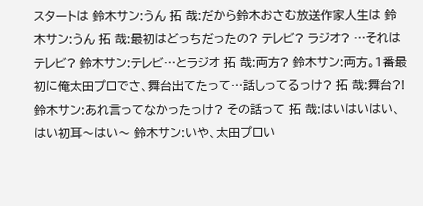スタートは 鈴木サン:うん 拓 哉:だから鈴木おさむ放送作家人生は 鈴木サン:うん 拓 哉:最初はどっちだったの? テレビ? ラジオ? …それはテレビ? 鈴木サン:テレビ…とラジオ 拓 哉:両方? 鈴木サン:両方。1番最初に俺太田プロでさ、舞台出てたって…話しってるっけ? 拓 哉:舞台?! 鈴木サン:あれ言ってなかったっけ? その話って 拓 哉:はいはいはい、はい初耳〜はい〜 鈴木サン:いや、太田プロい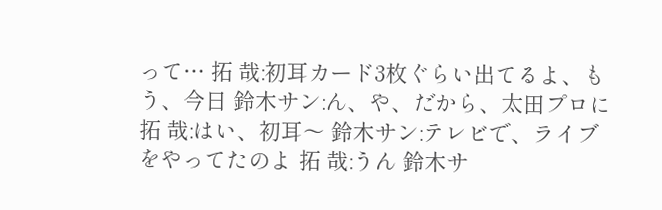って… 拓 哉:初耳カード3枚ぐらい出てるよ、もう、今日 鈴木サン:ん、や、だから、太田プロに 拓 哉:はい、初耳〜 鈴木サン:テレビで、ライブをやってたのよ 拓 哉:うん 鈴木サ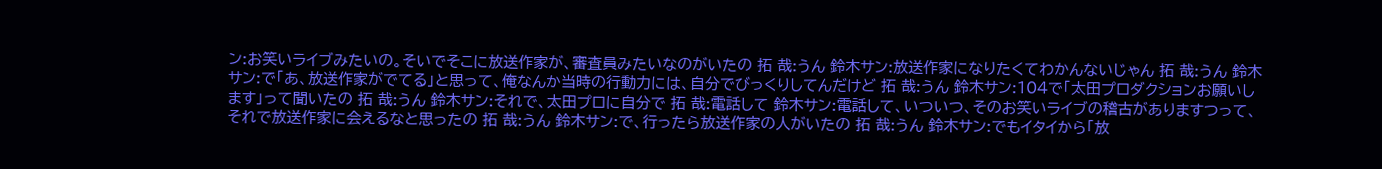ン:お笑いライブみたいの。そいでそこに放送作家が、審査員みたいなのがいたの 拓 哉:うん 鈴木サン:放送作家になりたくてわかんないじゃん 拓 哉:うん 鈴木サン:で「あ、放送作家がでてる」と思って、俺なんか当時の行動力には、自分でびっくりしてんだけど 拓 哉:うん 鈴木サン:104で「太田プロダクションお願いします」って聞いたの 拓 哉:うん 鈴木サン:それで、太田プロに自分で 拓 哉:電話して 鈴木サン:電話して、いついつ、そのお笑いライブの稽古がありますつって、それで放送作家に会えるなと思ったの 拓 哉:うん 鈴木サン:で、行ったら放送作家の人がいたの 拓 哉:うん 鈴木サン:でもイタイから「放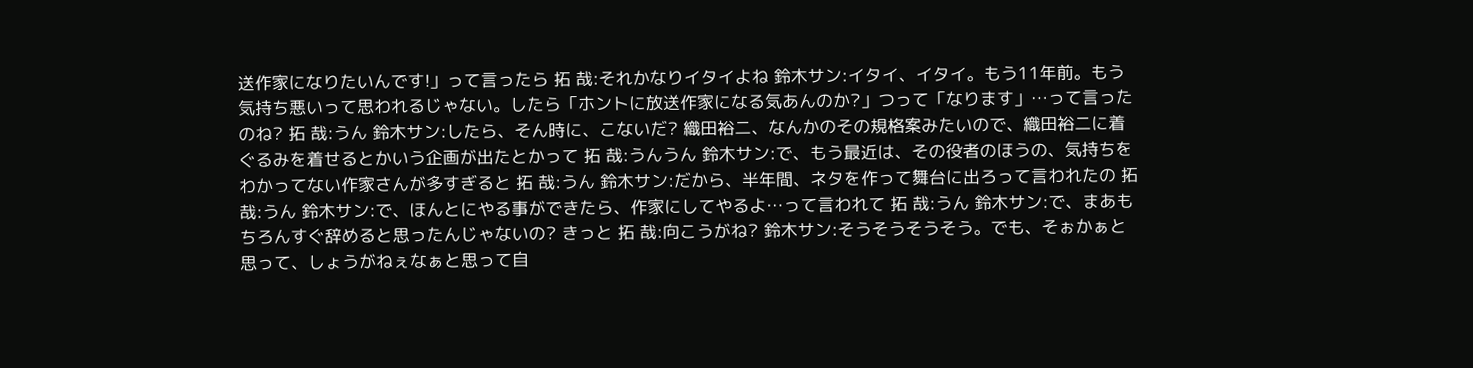送作家になりたいんです!」って言ったら 拓 哉:それかなりイタイよね 鈴木サン:イタイ、イタイ。もう11年前。もう気持ち悪いって思われるじゃない。したら「ホントに放送作家になる気あんのか?」つって「なります」…って言ったのね? 拓 哉:うん 鈴木サン:したら、そん時に、こないだ? 織田裕二、なんかのその規格案みたいので、織田裕二に着ぐるみを着せるとかいう企画が出たとかって 拓 哉:うんうん 鈴木サン:で、もう最近は、その役者のほうの、気持ちをわかってない作家さんが多すぎると 拓 哉:うん 鈴木サン:だから、半年間、ネタを作って舞台に出ろって言われたの 拓 哉:うん 鈴木サン:で、ほんとにやる事ができたら、作家にしてやるよ…って言われて 拓 哉:うん 鈴木サン:で、まあもちろんすぐ辞めると思ったんじゃないの? きっと 拓 哉:向こうがね? 鈴木サン:そうそうそうそう。でも、そぉかぁと思って、しょうがねぇなぁと思って自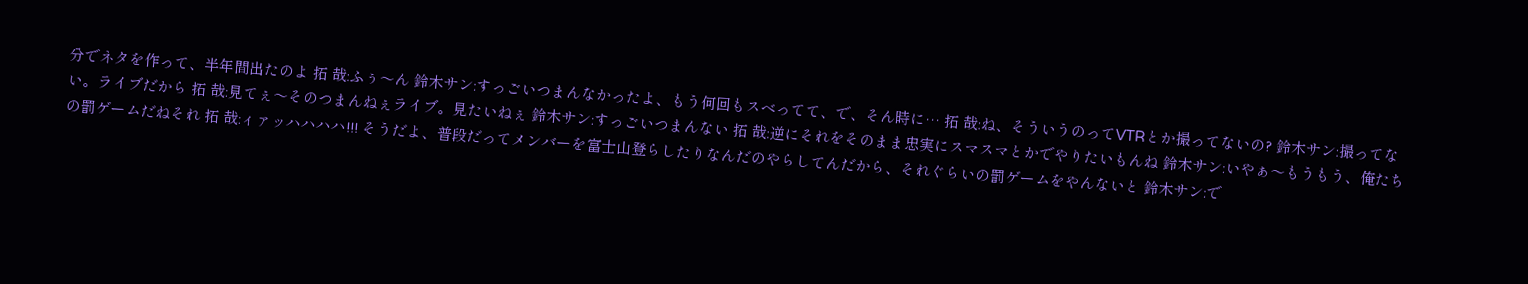分でネタを作って、半年間出たのよ 拓 哉:ふぅ〜ん 鈴木サン:すっごいつまんなかったよ、もう何回もスベってて、で、そん時に… 拓 哉:ね、そういうのってVTRとか撮ってないの? 鈴木サン:撮ってない。ライブだから 拓 哉:見てぇ〜そのつまんねぇライブ。見たいねぇ 鈴木サン:すっごいつまんない 拓 哉:逆にそれをそのまま忠実にスマスマとかでやりたいもんね 鈴木サン:いやぁ〜もうもう、俺たちの罰ゲームだねそれ 拓 哉:ィァッハハハハ!!! そうだよ、普段だってメンバーを富士山登らしたりなんだのやらしてんだから、それぐらいの罰ゲームをやんないと 鈴木サン:で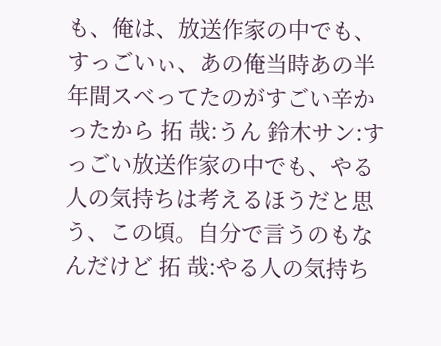も、俺は、放送作家の中でも、すっごいぃ、あの俺当時あの半年間スベってたのがすごい辛かったから 拓 哉:うん 鈴木サン:すっごい放送作家の中でも、やる人の気持ちは考えるほうだと思う、この頃。自分で言うのもなんだけど 拓 哉:やる人の気持ち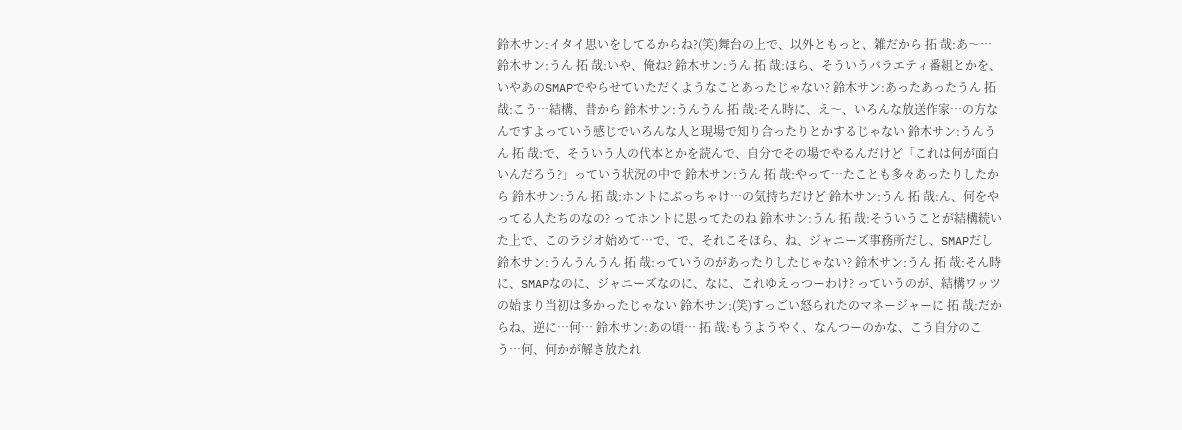鈴木サン:イタイ思いをしてるからね?(笑)舞台の上で、以外ともっと、雑だから 拓 哉:あ〜… 鈴木サン:うん 拓 哉:いや、俺ね? 鈴木サン:うん 拓 哉:ほら、そういうバラエティ番組とかを、いやあのSMAPでやらせていただくようなことあったじゃない? 鈴木サン:あったあったうん 拓 哉:こう…結構、昔から 鈴木サン:うんうん 拓 哉:そん時に、え〜、いろんな放送作家…の方なんですよっていう感じでいろんな人と現場で知り合ったりとかするじゃない 鈴木サン:うんうん 拓 哉:で、そういう人の代本とかを読んで、自分でその場でやるんだけど「これは何が面白いんだろう?」っていう状況の中で 鈴木サン:うん 拓 哉:やって…たことも多々あったりしたから 鈴木サン:うん 拓 哉:ホントにぶっちゃけ…の気持ちだけど 鈴木サン:うん 拓 哉:ん、何をやってる人たちのなの? ってホントに思ってたのね 鈴木サン:うん 拓 哉:そういうことが結構続いた上で、このラジオ始めて…で、で、それこそほら、ね、ジャニーズ事務所だし、SMAPだし 鈴木サン:うんうんうん 拓 哉:っていうのがあったりしたじゃない? 鈴木サン:うん 拓 哉:そん時に、SMAPなのに、ジャニーズなのに、なに、これゆえっつーわけ? っていうのが、結構ワッツの始まり当初は多かったじゃない 鈴木サン:(笑)すっごい怒られたのマネージャーに 拓 哉:だからね、逆に…何… 鈴木サン:あの頃… 拓 哉:もうようやく、なんつーのかな、こう自分のこう…何、何かが解き放たれ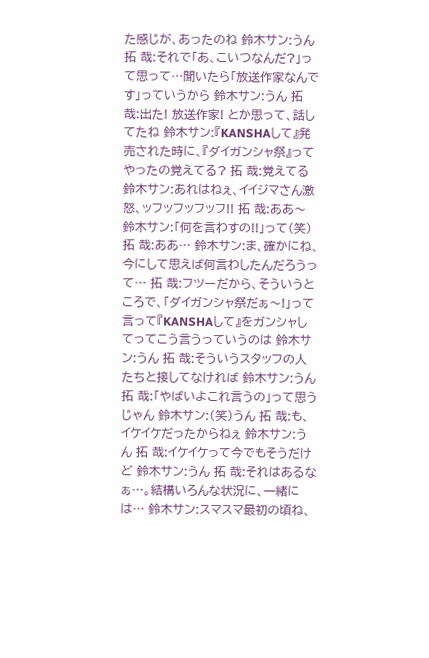た感じが、あったのね 鈴木サン:うん 拓 哉:それで「あ、こいつなんだ?」って思って…聞いたら「放送作家なんです」っていうから 鈴木サン:うん 拓 哉:出た! 放送作家! とか思って、話してたね 鈴木サン:『KANSHAして』発売された時に、『ダイガンシャ祭』ってやったの覚えてる? 拓 哉:覚えてる 鈴木サン:あれはねぇ、イイジマさん激怒、ッフッフッフッフ!! 拓 哉:ああ〜 鈴木サン:「何を言わすの!!」って(笑) 拓 哉:ああ… 鈴木サン:ま、確かにね、今にして思えば何言わしたんだろうって… 拓 哉:フツーだから、そういうところで、「ダイガンシャ祭だぁ〜!」って言って『KANSHAして』をガンシャしてってこう言うっていうのは 鈴木サン:うん 拓 哉:そういうスタッフの人たちと接してなければ 鈴木サン:うん 拓 哉:「やばいよこれ言うの」って思うじゃん 鈴木サン:(笑)うん 拓 哉:も、イケイケだったからねぇ 鈴木サン:うん 拓 哉:イケイケって今でもそうだけど 鈴木サン:うん 拓 哉:それはあるなぁ…。結構いろんな状況に、一緒には… 鈴木サン:スマスマ最初の頃ね、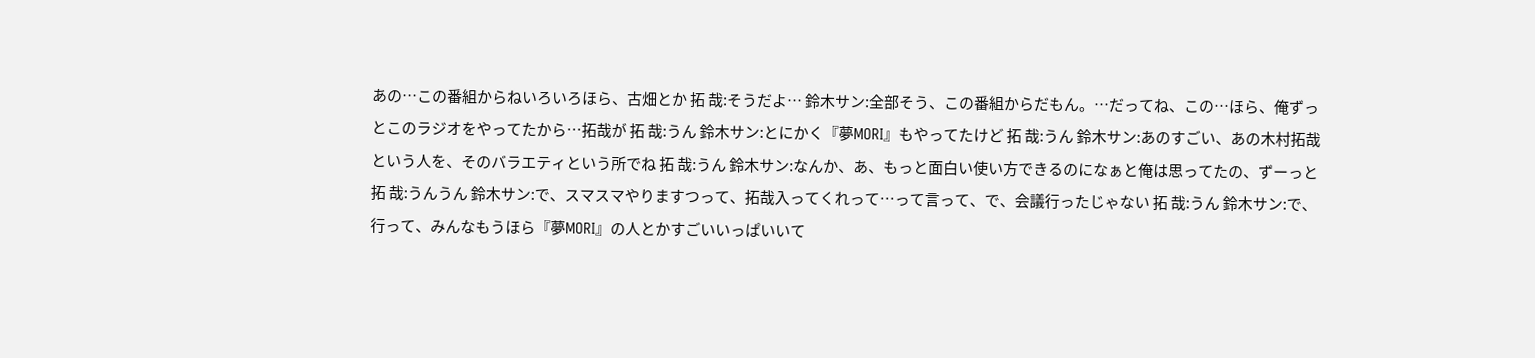あの…この番組からねいろいろほら、古畑とか 拓 哉:そうだよ… 鈴木サン:全部そう、この番組からだもん。…だってね、この…ほら、俺ずっとこのラジオをやってたから…拓哉が 拓 哉:うん 鈴木サン:とにかく『夢MORI』もやってたけど 拓 哉:うん 鈴木サン:あのすごい、あの木村拓哉という人を、そのバラエティという所でね 拓 哉:うん 鈴木サン:なんか、あ、もっと面白い使い方できるのになぁと俺は思ってたの、ずーっと 拓 哉:うんうん 鈴木サン:で、スマスマやりますつって、拓哉入ってくれって…って言って、で、会議行ったじゃない 拓 哉:うん 鈴木サン:で、行って、みんなもうほら『夢MORI』の人とかすごいいっぱいいて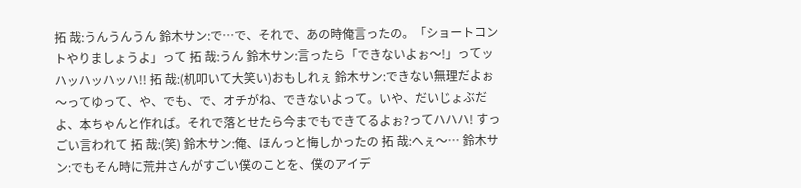拓 哉:うんうんうん 鈴木サン:で…で、それで、あの時俺言ったの。「ショートコントやりましょうよ」って 拓 哉:うん 鈴木サン:言ったら「できないよぉ〜!」ってッハッハッハッハ!! 拓 哉:(机叩いて大笑い)おもしれぇ 鈴木サン:できない無理だよぉ〜ってゆって、や、でも、で、オチがね、できないよって。いや、だいじょぶだよ、本ちゃんと作れば。それで落とせたら今までもできてるよぉ?ってハハハ! すっごい言われて 拓 哉:(笑) 鈴木サン:俺、ほんっと悔しかったの 拓 哉:へぇ〜… 鈴木サン:でもそん時に荒井さんがすごい僕のことを、僕のアイデ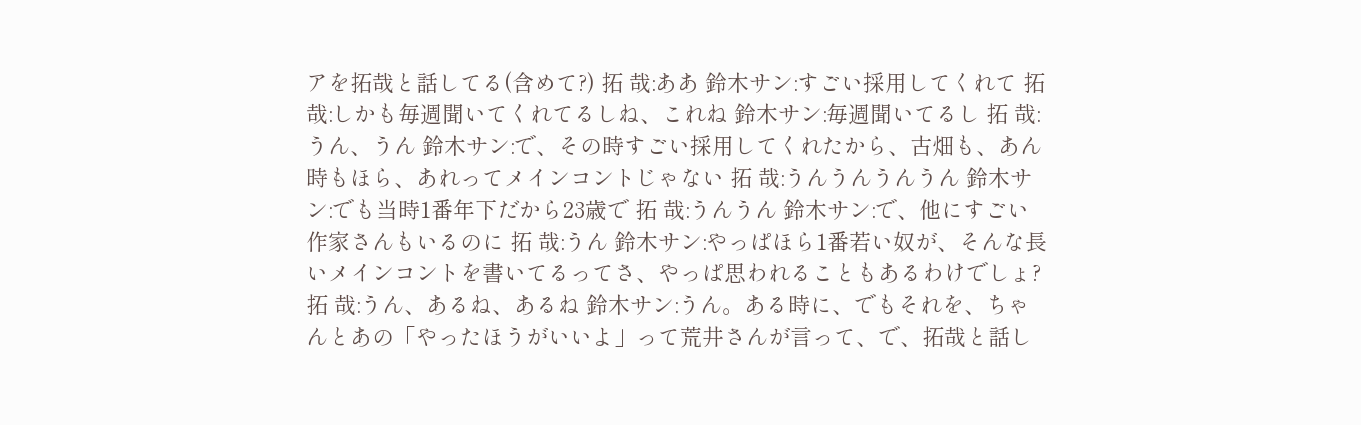アを拓哉と話してる(含めて?) 拓 哉:ああ 鈴木サン:すごい採用してくれて 拓 哉:しかも毎週聞いてくれてるしね、これね 鈴木サン:毎週聞いてるし 拓 哉:うん、うん 鈴木サン:で、その時すごい採用してくれたから、古畑も、あん時もほら、あれってメインコントじゃない 拓 哉:うんうんうんうん 鈴木サン:でも当時1番年下だから23歳で 拓 哉:うんうん 鈴木サン:で、他にすごい作家さんもいるのに 拓 哉:うん 鈴木サン:やっぱほら1番若い奴が、そんな長いメインコントを書いてるってさ、やっぱ思われることもあるわけでしょ? 拓 哉:うん、あるね、あるね 鈴木サン:うん。ある時に、でもそれを、ちゃんとあの「やったほうがいいよ」って荒井さんが言って、で、拓哉と話し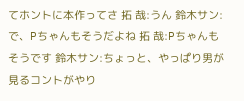てホントに本作ってさ 拓 哉:うん 鈴木サン:で、Pちゃんもそうだよね 拓 哉:Pちゃんもそうです 鈴木サン:ちょっと、やっぱり男が見るコントがやり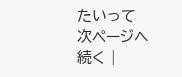たいって 次ページへ続く |